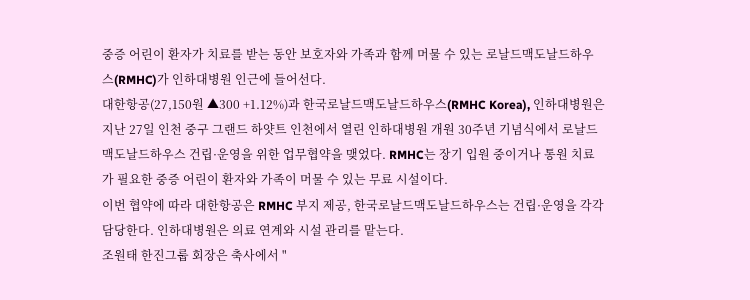중증 어린이 환자가 치료를 받는 동안 보호자와 가족과 함께 머물 수 있는 로날드맥도날드하우스(RMHC)가 인하대병원 인근에 들어선다.
대한항공(27,150원 ▲300 +1.12%)과 한국로날드맥도날드하우스(RMHC Korea), 인하대병원은 지난 27일 인천 중구 그랜드 하얏트 인천에서 열린 인하대병원 개원 30주년 기념식에서 로날드맥도날드하우스 건립·운영을 위한 업무협약을 맺었다. RMHC는 장기 입원 중이거나 통원 치료가 필요한 중증 어린이 환자와 가족이 머물 수 있는 무료 시설이다.
이번 협약에 따라 대한항공은 RMHC 부지 제공, 한국로날드맥도날드하우스는 건립·운영을 각각 담당한다. 인하대병원은 의료 연계와 시설 관리를 맡는다.
조원태 한진그룹 회장은 축사에서 "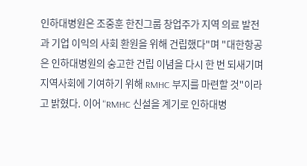인하대병원은 조중훈 한진그룹 창업주가 지역 의료 발전과 기업 이익의 사회 환원을 위해 건립했다"며 "대한항공은 인하대병원의 숭고한 건립 이념을 다시 한 번 되새기며 지역사회에 기여하기 위해 RMHC 부지를 마련할 것"이라고 밝혔다. 이어 "RMHC 신설을 계기로 인하대병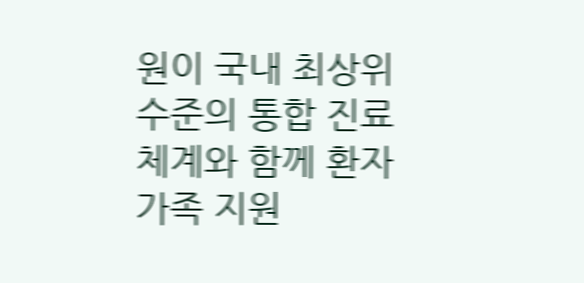원이 국내 최상위 수준의 통합 진료 체계와 함께 환자 가족 지원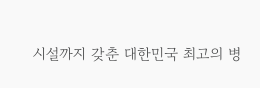시설까지 갖춘 대한민국 최고의 병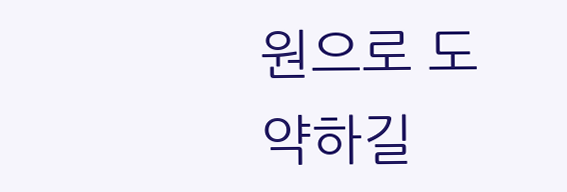원으로 도약하길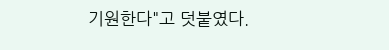기원한다"고 덧붙였다.